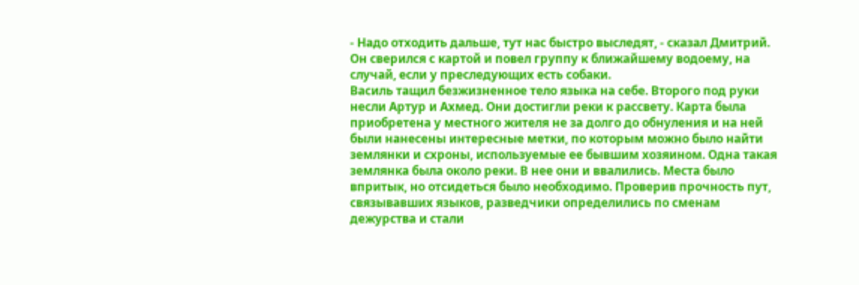- Надо отходить дальше, тут нас быстро выследят, - сказал Дмитрий. Он сверился с картой и повел группу к ближайшему водоему, на случай, если у преследующих есть собаки.
Василь тащил безжизненное тело языка на себе. Второго под руки несли Артур и Ахмед. Они достигли реки к рассвету. Карта была приобретена у местного жителя не за долго до обнуления и на ней были нанесены интересные метки, по которым можно было найти землянки и схроны, используемые ее бывшим хозяином. Одна такая землянка была около реки. В нее они и ввалились. Места было впритык, но отсидеться было необходимо. Проверив прочность пут, связывавших языков, разведчики определились по сменам дежурства и стали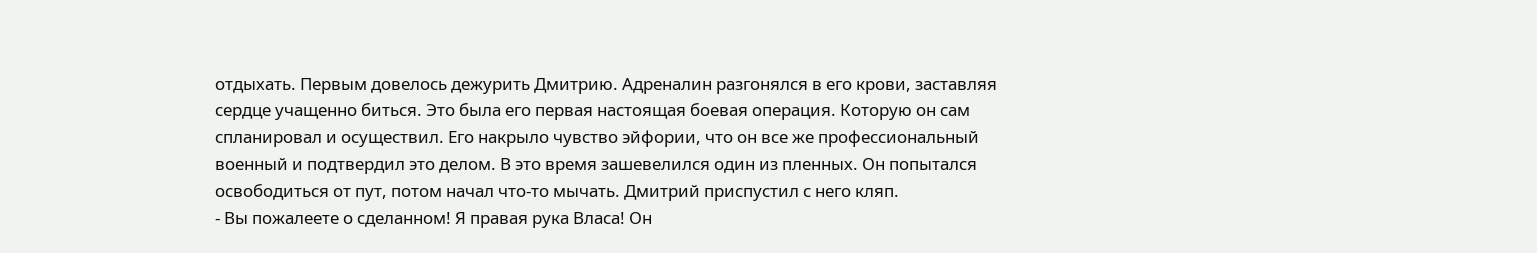отдыхать. Первым довелось дежурить Дмитрию. Адреналин разгонялся в его крови, заставляя сердце учащенно биться. Это была его первая настоящая боевая операция. Которую он сам спланировал и осуществил. Его накрыло чувство эйфории, что он все же профессиональный военный и подтвердил это делом. В это время зашевелился один из пленных. Он попытался освободиться от пут, потом начал что-то мычать. Дмитрий приспустил с него кляп.
- Вы пожалеете о сделанном! Я правая рука Власа! Он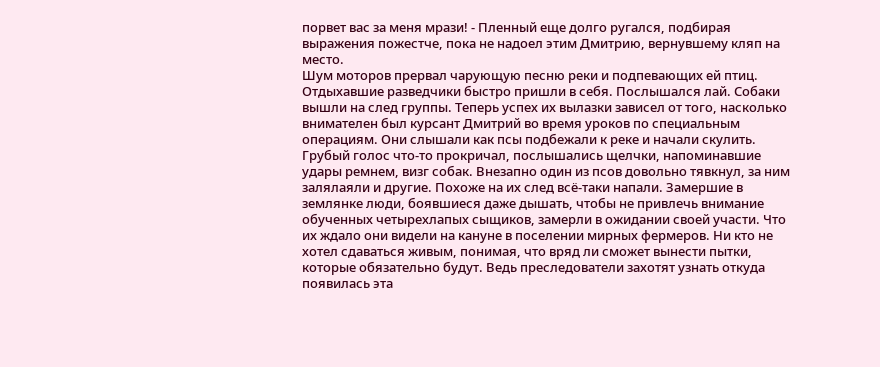порвет вас за меня мрази! - Пленный еще долго ругался, подбирая выражения пожестче, пока не надоел этим Дмитрию, вернувшему кляп на место.
Шум моторов прервал чарующую песню реки и подпевающих ей птиц. Отдыхавшие разведчики быстро пришли в себя. Послышался лай. Собаки вышли на след группы. Теперь успех их вылазки зависел от того, насколько внимателен был курсант Дмитрий во время уроков по специальным операциям. Они слышали как псы подбежали к реке и начали скулить. Грубый голос что-то прокричал, послышались щелчки, напоминавшие удары ремнем, визг собак. Внезапно один из псов довольно тявкнул, за ним залялаяли и другие. Похоже на их след всё-таки напали. Замершие в землянке люди, боявшиеся даже дышать, чтобы не привлечь внимание обученных четырехлапых сыщиков, замерли в ожидании своей участи. Что их ждало они видели на кануне в поселении мирных фермеров. Ни кто не хотел сдаваться живым, понимая, что вряд ли сможет вынести пытки, которые обязательно будут. Ведь преследователи захотят узнать откуда появилась эта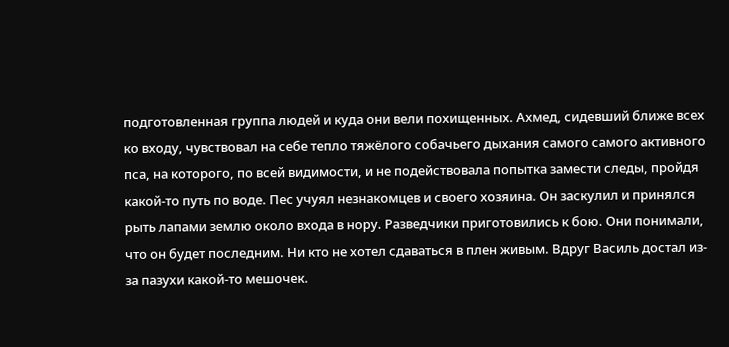подготовленная группа людей и куда они вели похищенных. Ахмед, сидевший ближе всех ко входу, чувствовал на себе тепло тяжёлого собачьего дыхания самого самого активного пса, на которого, по всей видимости, и не подействовала попытка замести следы, пройдя какой-то путь по воде. Пес учуял незнакомцев и своего хозяина. Он заскулил и принялся рыть лапами землю около входа в нору. Разведчики приготовились к бою. Они понимали, что он будет последним. Ни кто не хотел сдаваться в плен живым. Вдруг Василь достал из-за пазухи какой-то мешочек.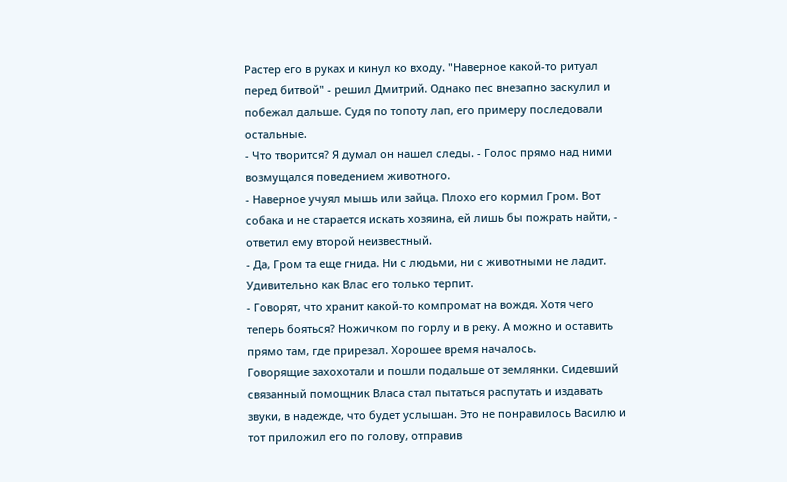Растер его в руках и кинул ко входу. "Наверное какой-то ритуал перед битвой" - решил Дмитрий. Однако пес внезапно заскулил и побежал дальше. Судя по топоту лап, его примеру последовали остальные.
- Что творится? Я думал он нашел следы. - Голос прямо над ними возмущался поведением животного.
- Наверное учуял мышь или зайца. Плохо его кормил Гром. Вот собака и не старается искать хозяина, ей лишь бы пожрать найти, - ответил ему второй неизвестный.
- Да, Гром та еще гнида. Ни с людьми, ни с животными не ладит. Удивительно как Влас его только терпит.
- Говорят, что хранит какой-то компромат на вождя. Хотя чего теперь бояться? Ножичком по горлу и в реку. А можно и оставить прямо там, где прирезал. Хорошее время началось.
Говорящие захохотали и пошли подальше от землянки. Сидевший связанный помощник Власа стал пытаться распутать и издавать звуки, в надежде, что будет услышан. Это не понравилось Василю и тот приложил его по голову, отправив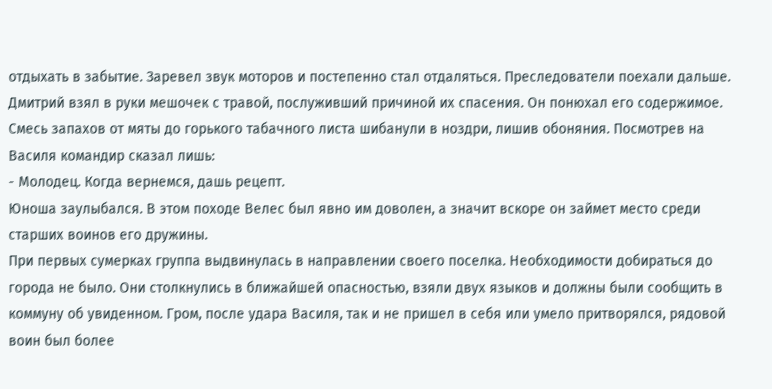отдыхать в забытие. Заревел звук моторов и постепенно стал отдаляться. Преследователи поехали дальше.
Дмитрий взял в руки мешочек с травой, послуживший причиной их спасения. Он понюхал его содержимое. Смесь запахов от мяты до горького табачного листа шибанули в ноздри, лишив обоняния. Посмотрев на Василя командир сказал лишь:
- Молодец. Когда вернемся, дашь рецепт.
Юноша заулыбался. В этом походе Велес был явно им доволен, а значит вскоре он займет место среди старших воинов его дружины.
При первых сумерках группа выдвинулась в направлении своего поселка. Необходимости добираться до города не было. Они столкнулись в ближайшей опасностью, взяли двух языков и должны были сообщить в коммуну об увиденном. Гром, после удара Василя, так и не пришел в себя или умело притворялся, рядовой воин был более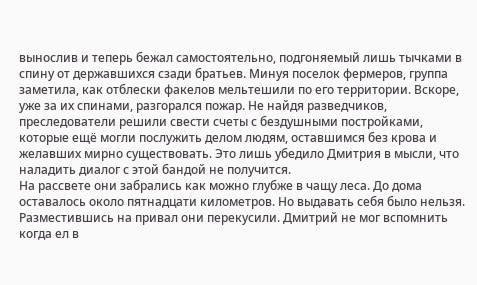вынослив и теперь бежал самостоятельно, подгоняемый лишь тычками в спину от державшихся сзади братьев. Минуя поселок фермеров, группа заметила, как отблески факелов мельтешили по его территории. Вскоре, уже за их спинами, разгорался пожар. Не найдя разведчиков, преследователи решили свести счеты с бездушными постройками, которые ещё могли послужить делом людям, оставшимся без крова и желавших мирно существовать. Это лишь убедило Дмитрия в мысли, что наладить диалог с этой бандой не получится.
На рассвете они забрались как можно глубже в чащу леса. До дома оставалось около пятнадцати километров. Но выдавать себя было нельзя. Разместившись на привал они перекусили. Дмитрий не мог вспомнить когда ел в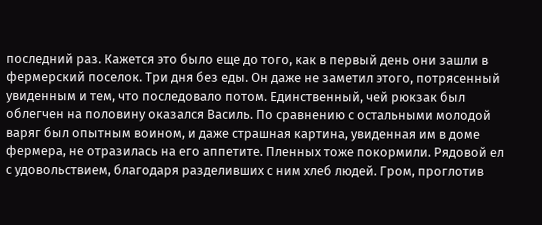последний раз. Кажется это было еще до того, как в первый день они зашли в фермерский поселок. Три дня без еды. Он даже не заметил этого, потрясенный увиденным и тем, что последовало потом. Единственный, чей рюкзак был облегчен на половину оказался Василь. По сравнению с остальными молодой варяг был опытным воином, и даже страшная картина, увиденная им в доме фермера, не отразилась на его аппетите. Пленных тоже покормили. Рядовой ел с удовольствием, благодаря разделивших с ним хлеб людей. Гром, проглотив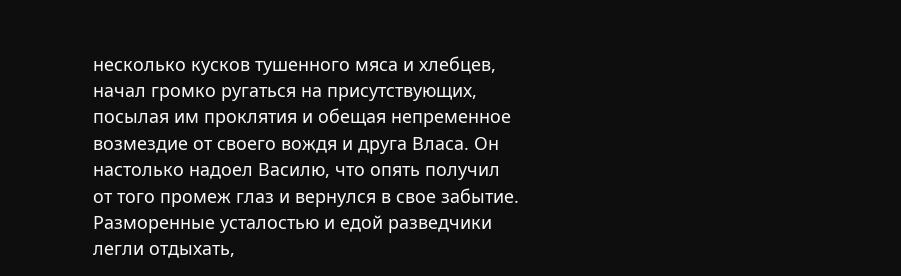несколько кусков тушенного мяса и хлебцев, начал громко ругаться на присутствующих, посылая им проклятия и обещая непременное возмездие от своего вождя и друга Власа. Он настолько надоел Василю, что опять получил от того промеж глаз и вернулся в свое забытие. Разморенные усталостью и едой разведчики легли отдыхать,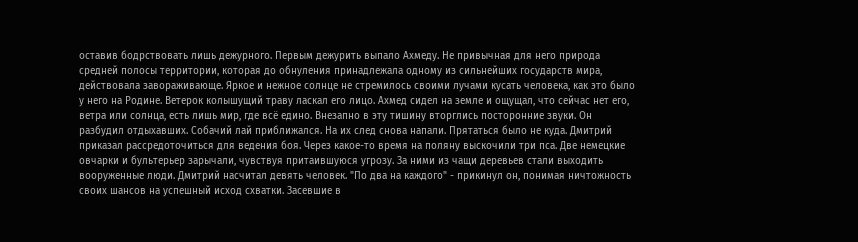оставив бодрствовать лишь дежурного. Первым дежурить выпало Ахмеду. Не привычная для него природа средней полосы территории, которая до обнуления принадлежала одному из сильнейших государств мира, действовала завораживающе. Яркое и нежное солнце не стремилось своими лучами кусать человека, как это было у него на Родине. Ветерок колышущий траву ласкал его лицо. Ахмед сидел на земле и ощущал, что сейчас нет его, ветра или солнца, есть лишь мир, где всё едино. Внезапно в эту тишину вторглись посторонние звуки. Он разбудил отдыхавших. Собачий лай приближался. На их след снова напали. Прятаться было не куда. Дмитрий приказал рассредоточиться для ведения боя. Через какое-то время на поляну выскочили три пса. Две немецкие овчарки и бультерьер зарычали, чувствуя притаившуюся угрозу. За ними из чащи деревьев стали выходить вооруженные люди. Дмитрий насчитал девять человек. "По два на каждого" - прикинул он, понимая ничтожность своих шансов на успешный исход схватки. Засевшие в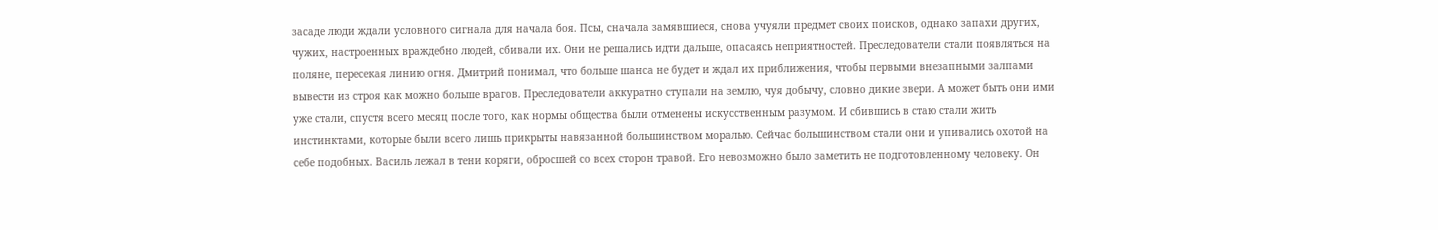засаде люди ждали условного сигнала для начала боя. Псы, сначала замявшиеся, снова учуяли предмет своих поисков, однако запахи других, чужих, настроенных враждебно людей, сбивали их. Они не решались идти дальше, опасаясь неприятностей. Преследователи стали появляться на поляне, пересекая линию огня. Дмитрий понимал, что больше шанса не будет и ждал их приближения, чтобы первыми внезапными залпами вывести из строя как можно больше врагов. Преследователи аккуратно ступали на землю, чуя добычу, словно дикие звери. А может быть они ими уже стали, спустя всего месяц после того, как нормы общества были отменены искусственным разумом. И сбившись в стаю стали жить инстинктами, которые были всего лишь прикрыты навязанной большинством моралью. Сейчас большинством стали они и упивались охотой на себе подобных. Василь лежал в тени коряги, обросшей со всех сторон травой. Его невозможно было заметить не подготовленному человеку. Он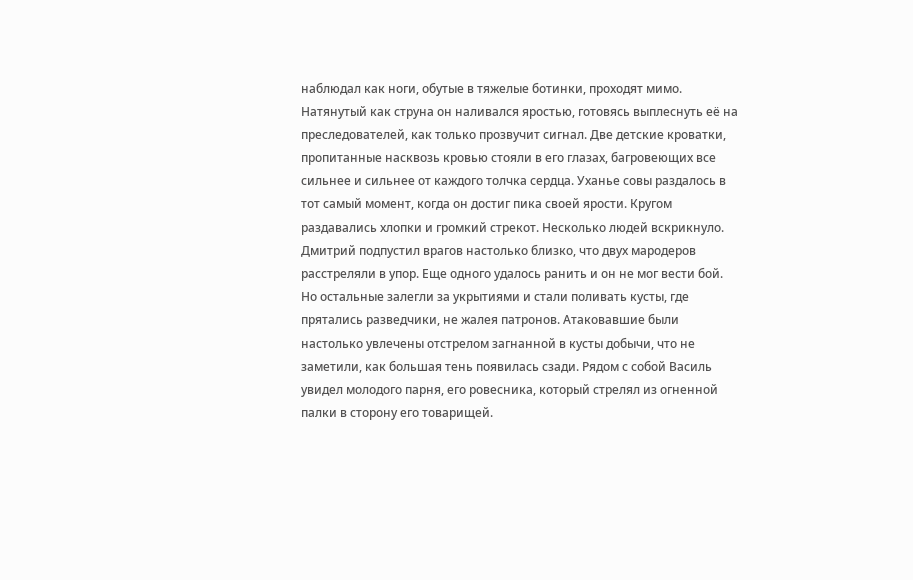наблюдал как ноги, обутые в тяжелые ботинки, проходят мимо. Натянутый как струна он наливался яростью, готовясь выплеснуть её на преследователей, как только прозвучит сигнал. Две детские кроватки, пропитанные насквозь кровью стояли в его глазах, багровеющих все сильнее и сильнее от каждого толчка сердца. Уханье совы раздалось в тот самый момент, когда он достиг пика своей ярости. Кругом раздавались хлопки и громкий стрекот. Несколько людей вскрикнуло.
Дмитрий подпустил врагов настолько близко, что двух мародеров расстреляли в упор. Еще одного удалось ранить и он не мог вести бой. Но остальные залегли за укрытиями и стали поливать кусты, где прятались разведчики, не жалея патронов. Атаковавшие были настолько увлечены отстрелом загнанной в кусты добычи, что не заметили, как большая тень появилась сзади. Рядом с собой Василь увидел молодого парня, его ровесника, который стрелял из огненной палки в сторону его товарищей.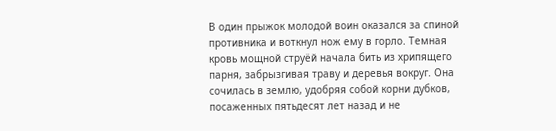В один прыжок молодой воин оказался за спиной противника и воткнул нож ему в горло. Темная кровь мощной струёй начала бить из хрипящего парня, забрызгивая траву и деревья вокруг. Она сочилась в землю, удобряя собой корни дубков, посаженных пятьдесят лет назад и не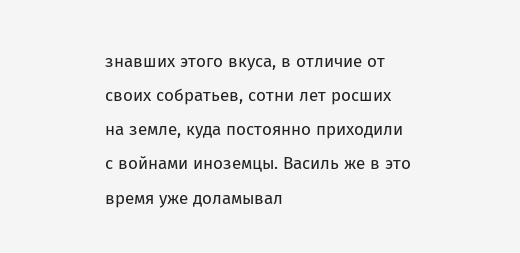знавших этого вкуса, в отличие от своих собратьев, сотни лет росших на земле, куда постоянно приходили с войнами иноземцы. Василь же в это время уже доламывал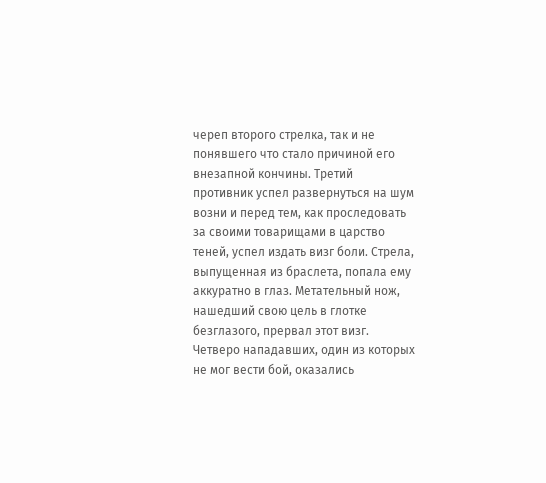череп второго стрелка, так и не понявшего что стало причиной его внезапной кончины. Третий противник успел развернуться на шум возни и перед тем, как проследовать за своими товарищами в царство теней, успел издать визг боли. Стрела, выпущенная из браслета, попала ему аккуратно в глаз. Метательный нож, нашедший свою цель в глотке безглазого, прервал этот визг. Четверо нападавших, один из которых не мог вести бой, оказались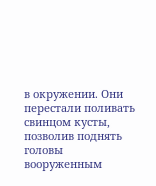в окружении. Они перестали поливать свинцом кусты, позволив поднять головы вооруженным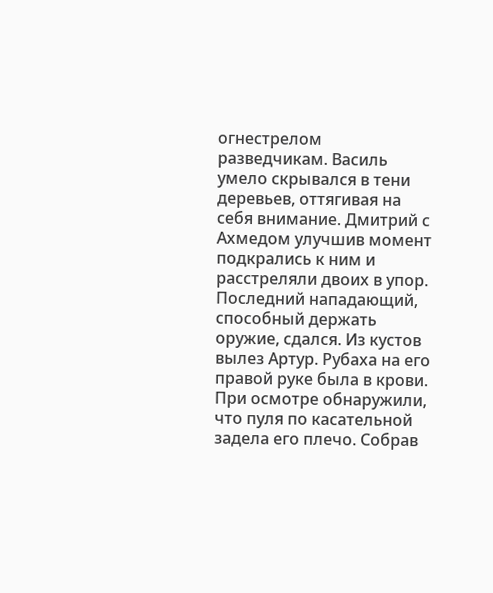огнестрелом разведчикам. Василь умело скрывался в тени деревьев, оттягивая на себя внимание. Дмитрий с Ахмедом улучшив момент подкрались к ним и расстреляли двоих в упор. Последний нападающий, способный держать оружие, сдался. Из кустов вылез Артур. Рубаха на его правой руке была в крови. При осмотре обнаружили, что пуля по касательной задела его плечо. Собрав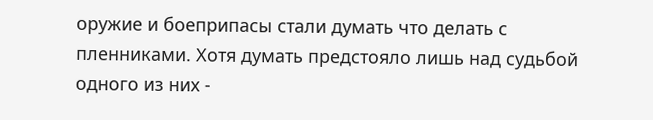оружие и боеприпасы стали думать что делать с пленниками. Хотя думать предстояло лишь над судьбой одного из них -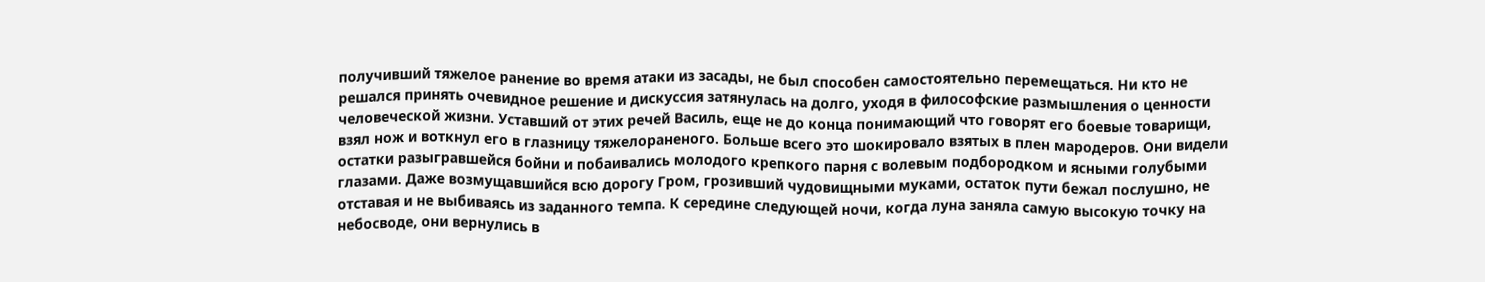получивший тяжелое ранение во время атаки из засады, не был способен самостоятельно перемещаться. Ни кто не решался принять очевидное решение и дискуссия затянулась на долго, уходя в философские размышления о ценности человеческой жизни. Уставший от этих речей Василь, еще не до конца понимающий что говорят его боевые товарищи, взял нож и воткнул его в глазницу тяжелораненого. Больше всего это шокировало взятых в плен мародеров. Они видели остатки разыгравшейся бойни и побаивались молодого крепкого парня с волевым подбородком и ясными голубыми глазами. Даже возмущавшийся всю дорогу Гром, грозивший чудовищными муками, остаток пути бежал послушно, не отставая и не выбиваясь из заданного темпа. К середине следующей ночи, когда луна заняла самую высокую точку на небосводе, они вернулись в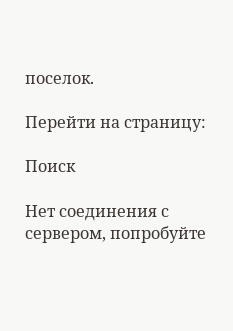поселок.

Перейти на страницу:

Поиск

Нет соединения с сервером, попробуйте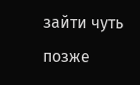зайти чуть позже